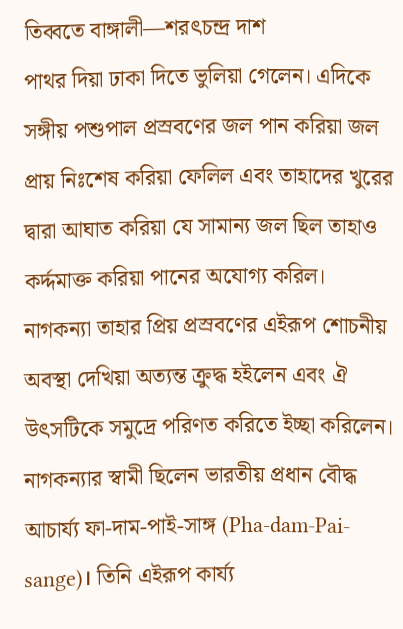তিব্বতে বাঙ্গালী—শরৎচন্দ্র দাশ
পাথর দিয়া ঢাকা দিতে ভুলিয়া গেলেন। এদিকে সঙ্গীয় পশুপাল প্রস্রবণের জল পান করিয়া জল প্রায় নিঃশেষ করিয়া ফেলিল এবং তাহাদের খুরের দ্বারা আঘাত করিয়া যে সামান্য জল ছিল তাহাও কর্দ্দমাক্ত করিয়া পানের অযোগ্য করিল। নাগকন্যা তাহার প্রিয় প্রস্রবণের এইরূপ শোচনীয় অবস্থা দেখিয়া অত্যন্ত ক্রুদ্ধ হইলেন এবং ঐ উৎসটিকে সমুদ্রে পরিণত করিতে ইচ্ছা করিলেন। নাগকন্যার স্বামী ছিলেন ভারতীয় প্রধান বৌদ্ধ আচার্য্য ফা-দাম-পাই-সাঙ্গ (Pha-dam-Pai-sange)। তিনি এইরূপ কার্য্য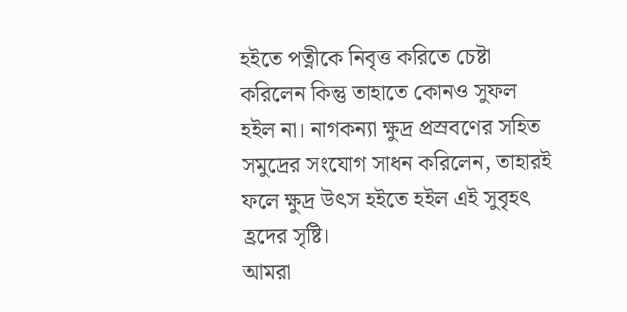হইতে পত্নীকে নিবৃত্ত করিতে চেষ্টা করিলেন কিন্তু তাহাতে কোনও সুফল হইল না। নাগকন্যা ক্ষুদ্র প্রস্রবণের সহিত সমুদ্রের সংযোগ সাধন করিলেন, তাহারই ফলে ক্ষুদ্র উৎস হইতে হইল এই সুবৃহৎ হ্রদের সৃষ্টি।
আমরা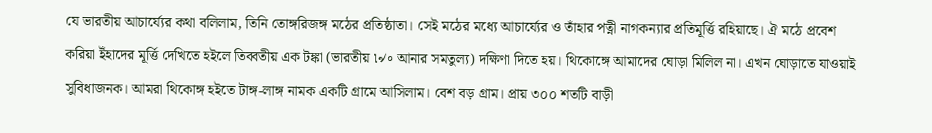যে ভারতীয় আচার্য্যের কথা বলিলাম, তিনি তোঙ্গরিজঙ্গ মঠের প্রতিষ্ঠাতা। সেই মঠের মধ্যে আচার্য্যের ও তাঁহার পত্নী নাগকন্যার প্রতিমূর্ত্তি রহিয়াছে। ঐ মঠে প্রবেশ করিয়া ইঁহাদের মূর্ত্তি দেখিতে হইলে তিব্বতীয় এক টঙ্কা (ভারতীয় ৷৵৹ আনার সমতুল্য) দক্ষিণা দিতে হয়। থিকোঙ্গে আমাদের ঘোড়া মিলিল না। এখন ঘোড়াতে যাওয়াই সুবিধাজনক। আমরা থিকোঙ্গ হইতে টাঙ্গ-লাঙ্গ নামক একটি গ্রামে আসিলাম। বেশ বড় গ্রাম। প্রায় ৩০০ শতটি বাড়ী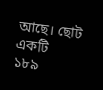আছে। ছোট একটি
১৮৯